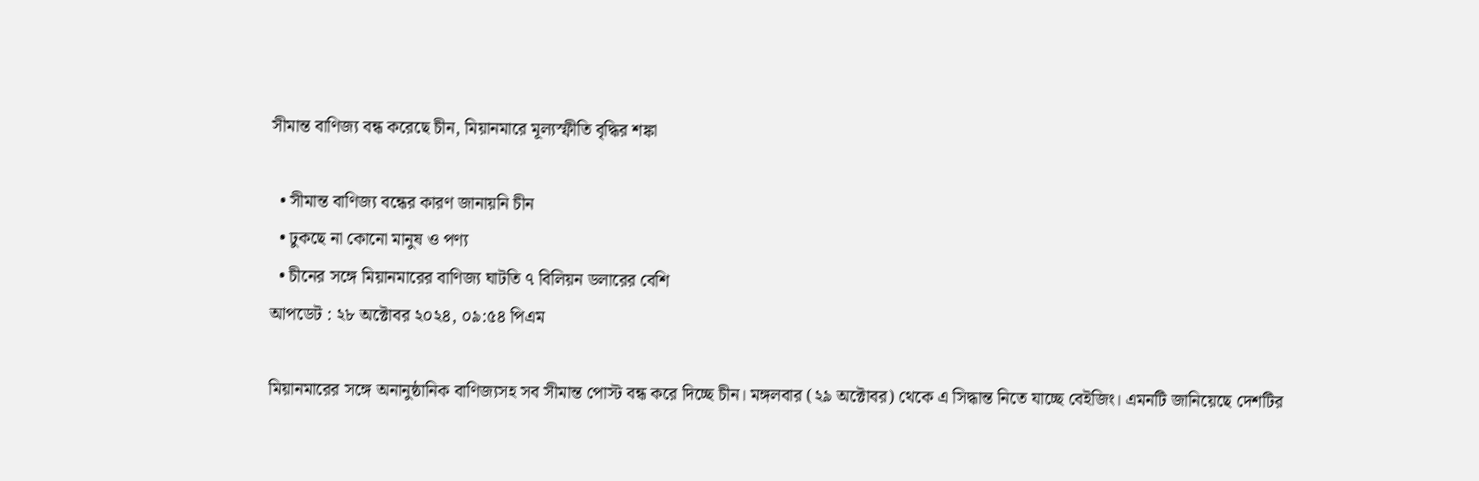সীমান্ত বাণিজ্য বন্ধ করেছে চীন, মিয়ানমারে মূল্যস্ফীতি বৃদ্ধির শঙ্কা

  • সীমান্ত বাণিজ্য বন্ধের কারণ জানায়নি চীন
  • ঢুকছে না কোনো মানুষ ও পণ্য
  • চীনের সঙ্গে মিয়ানমারের বাণিজ্য ঘাটতি ৭ বিলিয়ন ডলারের বেশি
আপডেট : ২৮ অক্টোবর ২০২৪, ০৯:৫৪ পিএম

মিয়ানমারের সঙ্গে অনানুষ্ঠানিক বাণিজ্যসহ সব সীমান্ত পোস্ট বন্ধ করে দিচ্ছে চীন। মঙ্গলবার (২৯ অক্টোবর) থেকে এ সিদ্ধান্ত নিতে যাচ্ছে বেইজিং। এমনটি জানিয়েছে দেশটির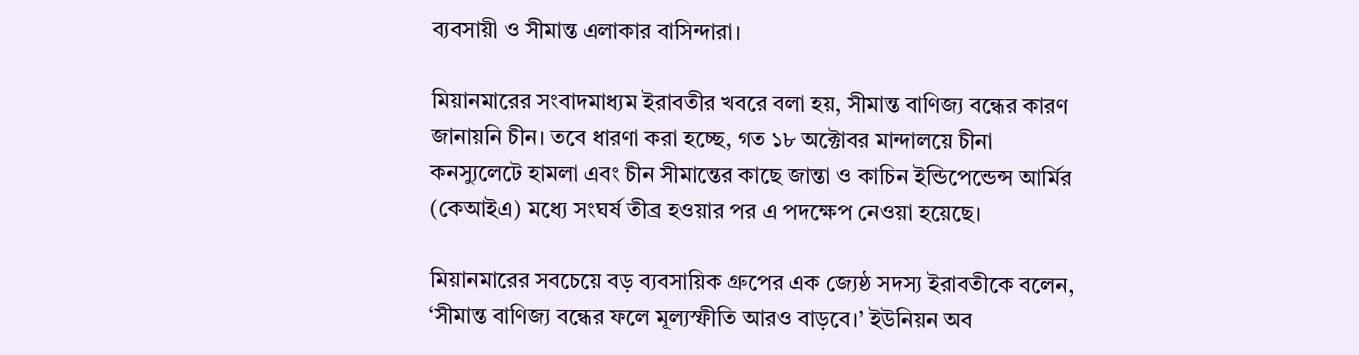ব্যবসায়ী ও সীমান্ত এলাকার বাসিন্দারা।

মিয়ানমারের সংবাদমাধ্যম ইরাবতীর খবরে বলা হয়, সীমান্ত বাণিজ্য বন্ধের কারণ জানায়নি চীন। তবে ধারণা করা হচ্ছে, গত ১৮ অক্টোবর মান্দালয়ে চীনা কনস্যুলেটে হামলা এবং চীন সীমান্তের কাছে জান্তা ও কাচিন ইন্ডিপেন্ডেন্স আর্মির (কেআইএ) মধ্যে সংঘর্ষ তীব্র হওয়ার পর এ পদক্ষেপ নেওয়া হয়েছে।

মিয়ানমারের সবচেয়ে বড় ব্যবসায়িক গ্রুপের এক জ্যেষ্ঠ সদস্য ইরাবতীকে বলেন, ‘সীমান্ত বাণিজ্য বন্ধের ফলে মূল্যস্ফীতি আরও বাড়বে।’ ইউনিয়ন অব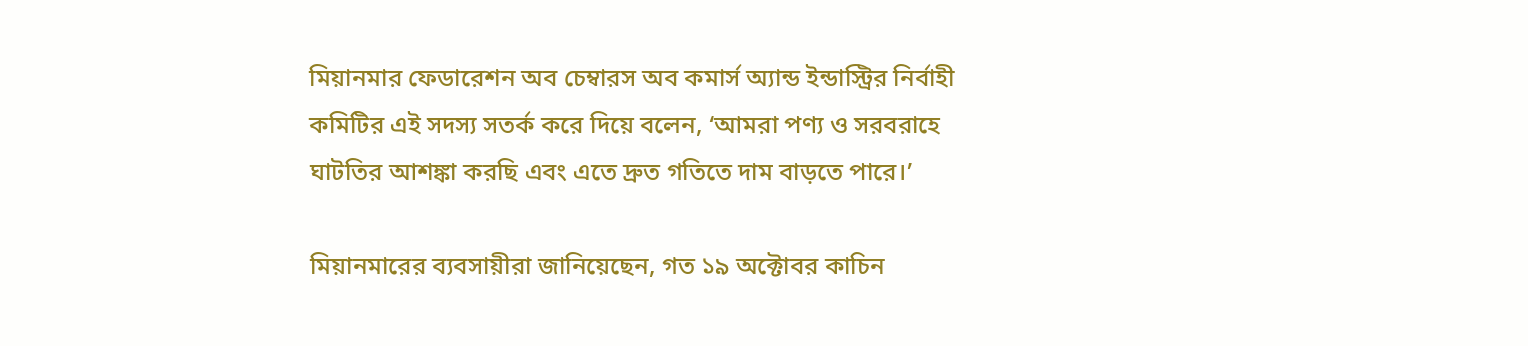মিয়ানমার ফেডারেশন অব চেম্বারস অব কমার্স অ্যান্ড ইন্ডাস্ট্রির নির্বাহী কমিটির এই সদস্য সতর্ক করে দিয়ে বলেন, ‘আমরা পণ্য ও সরবরাহে ঘাটতির আশঙ্কা করছি এবং এতে দ্রুত গতিতে দাম বাড়তে পারে।’

মিয়ানমারের ব্যবসায়ীরা জানিয়েছেন, গত ১৯ অক্টোবর কাচিন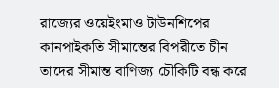রাজ্যের ওয়েইংমাও টাউনশিপের কানপাইকতি সীমান্তের বিপরীতে চীন তাদের সীমান্ত বাণিজ্য চৌকিটি বন্ধ করে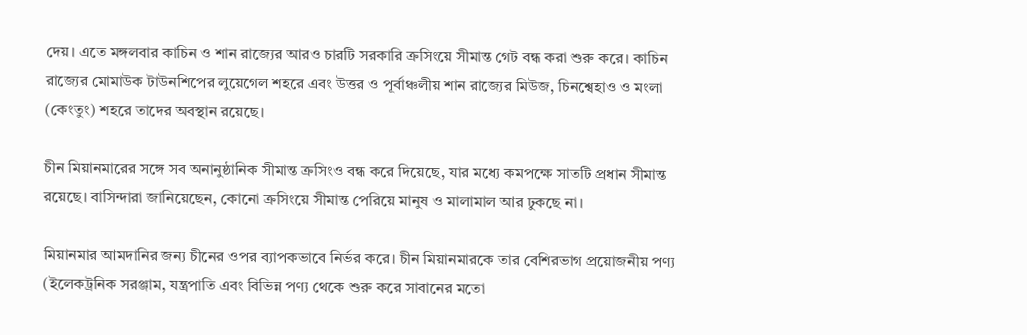দেয়। এতে মঙ্গলবার কাচিন ও শান রাজ্যের আরও চারটি সরকারি ক্রসিংয়ে সীমান্ত গেট বন্ধ করা শুরু করে। কাচিন রাজ্যের মোমাউক টাউনশিপের লুয়েগেল শহরে এবং উত্তর ও পূর্বাঞ্চলীয় শান রাজ্যের মিউজ, চিনশ্বেহাও ও মংলা (কেংতুং) শহরে তাদের অবস্থান রয়েছে।

চীন মিয়ানমারের সঙ্গে সব অনানুষ্ঠানিক সীমান্ত ক্রসিংও বন্ধ করে দিয়েছে, যার মধ্যে কমপক্ষে সাতটি প্রধান সীমান্ত রয়েছে। বাসিন্দারা জানিয়েছেন, কোনো ক্রসিংয়ে সীমান্ত পেরিয়ে মানুষ ও মালামাল আর ঢুকছে না।

মিয়ানমার আমদানির জন্য চীনের ওপর ব্যাপকভাবে নির্ভর করে। চীন মিয়ানমারকে তার বেশিরভাগ প্রয়োজনীয় পণ্য (ইলেকট্রনিক সরঞ্জাম, যন্ত্রপাতি এবং বিভিন্ন পণ্য থেকে শুরু করে সাবানের মতো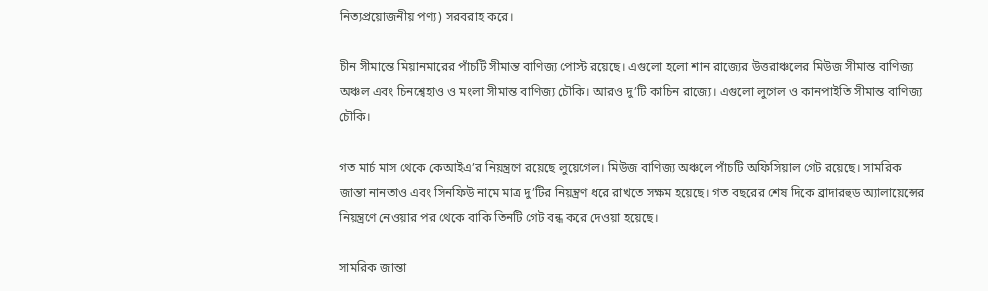নিত্যপ্রয়োজনীয় পণ্য) সরবরাহ করে।

চীন সীমান্তে মিয়ানমারের পাঁচটি সীমান্ত বাণিজ্য পোস্ট রয়েছে। এগুলো হলো শান রাজ্যের উত্তরাঞ্চলের মিউজ সীমান্ত বাণিজ্য অঞ্চল এবং চিনশ্বেহাও ও মংলা সীমান্ত বাণিজ্য চৌকি। আরও দু’টি কাচিন রাজ্যে। এগুলো লুগেল ও কানপাইতি সীমান্ত বাণিজ্য চৌকি।

গত মার্চ মাস থেকে কেআইএ’র নিয়ন্ত্রণে রয়েছে লুয়েগেল। মিউজ বাণিজ্য অঞ্চলে পাঁচটি অফিসিয়াল গেট রয়েছে। সামরিক জান্তা নানতাও এবং সিনফিউ নামে মাত্র দু’টির নিয়ন্ত্রণ ধরে রাখতে সক্ষম হয়েছে। গত বছরের শেষ দিকে ব্রাদারহুড অ্যালায়েন্সের নিয়ন্ত্রণে নেওয়ার পর থেকে বাকি তিনটি গেট বন্ধ করে দেওয়া হয়েছে।

সামরিক জান্তা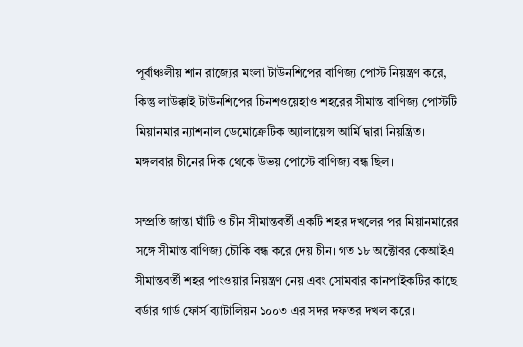পূর্বাঞ্চলীয় শান রাজ্যের মংলা টাউনশিপের বাণিজ্য পোস্ট নিয়ন্ত্রণ করে, কিন্তু লাউক্কাই টাউনশিপের চিনশওয়েহাও শহরের সীমান্ত বাণিজ্য পোস্টটি মিয়ানমার ন্যাশনাল ডেমোক্রেটিক অ্যালায়েন্স আর্মি দ্বারা নিয়ন্ত্রিত। মঙ্গলবার চীনের দিক থেকে উভয় পোস্টে বাণিজ্য বন্ধ ছিল।

সম্প্রতি জান্তা ঘাঁটি ও চীন সীমান্তবর্তী একটি শহর দখলের পর মিয়ানমারের সঙ্গে সীমান্ত বাণিজ্য চৌকি বন্ধ করে দেয় চীন। গত ১৮ অক্টোবর কেআইএ সীমান্তবর্তী শহর পাংওয়ার নিয়ন্ত্রণ নেয় এবং সোমবার কানপাইকটির কাছে বর্ডার গার্ড ফোর্স ব্যাটালিয়ন ১০০৩ এর সদর দফতর দখল করে।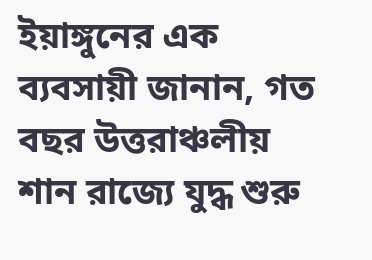ইয়াঙ্গুনের এক ব্যবসায়ী জানান, গত বছর উত্তরাঞ্চলীয় শান রাজ্যে যুদ্ধ শুরু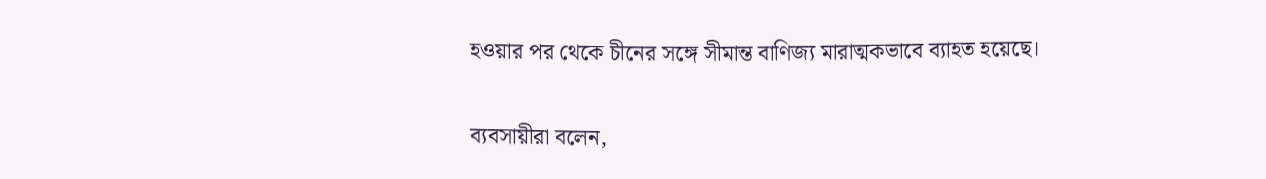হওয়ার পর থেকে চীনের সঙ্গে সীমান্ত বাণিজ্য মারাত্মকভাবে ব্যাহত হয়েছে।

ব্যবসায়ীরা বলেন,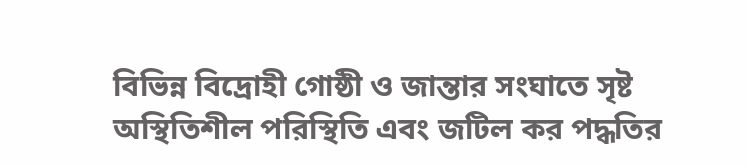বিভিন্ন বিদ্রোহী গোষ্ঠী ও জান্তার সংঘাতে সৃষ্ট অস্থিতিশীল পরিস্থিতি এবং জটিল কর পদ্ধতির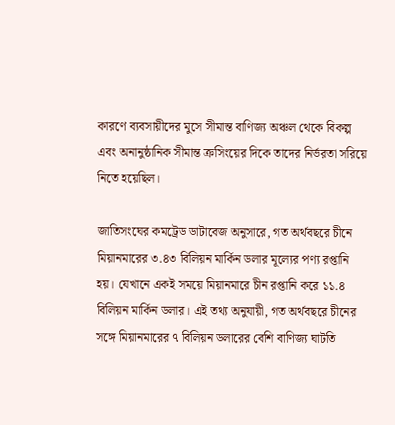কারণে ব্যবসায়ীদের মুসে সীমান্ত বাণিজ্য অঞ্চল থেকে বিকল্প এবং অনানুষ্ঠানিক সীমান্ত ক্রসিংয়ের দিকে তাদের নির্ভরতা সরিয়ে নিতে হয়েছিল।

জাতিসংঘের কমট্রেড ডাটাবেজ অনুসারে, গত অর্থবছরে চীনে মিয়ানমারের ৩.৪৩ বিলিয়ন মার্কিন ডলার মূল্যের পণ্য রপ্তানি হয়। যেখানে একই সময়ে মিয়ানমারে চীন রপ্তানি করে ১১.৪ বিলিয়ন মার্কিন ডলার। এই তথ্য অনুযায়ী, গত অর্থবছরে চীনের সঙ্গে মিয়ানমারের ৭ বিলিয়ন ডলারের বেশি বাণিজ্য ঘাটতি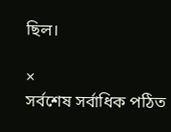ছিল।

×
সর্বশেষ সর্বাধিক পঠিত